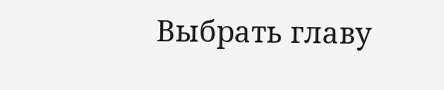Выбрать главу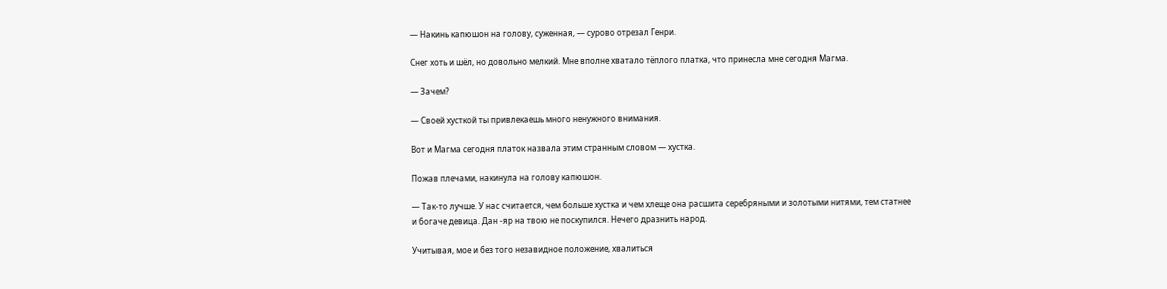— Накинь капюшон на голову, суженная, — сурово отрезал Генри.

Снег хоть и шёл, но довольно мелкий. Мне вполне хватало тёплого платка, что принесла мне сегодня Магма.

— Зачем?

— Своей хусткой ты привлекаешь много ненужного внимания.

Вот и Магма сегодня платок назвала этим странным словом — хустка.

Пожав плечами, накинула на голову капюшон.

— Так-то лучше. У нас считается, чем больше хустка и чем хлеще она расшита серебряными и золотыми нитями, тем статнее и богаче девица. Дан -яр на твою не поскупился. Нечего дразнить народ.

Учитывая, мое и без того незавидное положение, хвалиться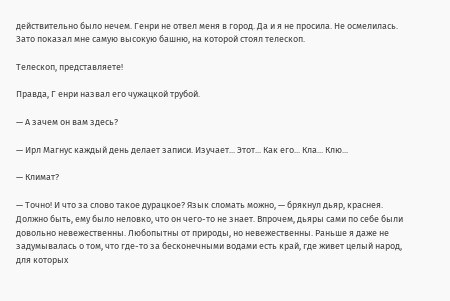действительно было нечем. Генри не отвел меня в город. Да и я не просила. Не осмелилась. Зато показал мне самую высокую башню, на которой стоял телескоп.

Телескоп, представляете!

Правда, Г енри назвал его чужацкой трубой.

— А зачем он вам здесь?

— Ирл Магнус каждый день делает записи. Изучает... Этот... Как его... Кла... Клю...

— Климат?

— Точно! И что за слово такое дурацкое? Язык сломать можно, — брякнул дьяр, краснея. Должно быть, ему было неловко, что он чего-то не знает. Впрочем, дьяры сами по себе были довольно невежественны. Любопытны от природы, но невежественны. Раньше я даже не задумывалась о том, что где-то за бесконечными водами есть край, где живет целый народ, для которых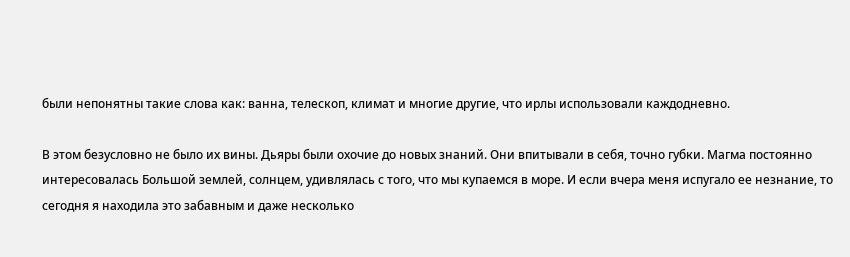были непонятны такие слова как: ванна, телескоп, климат и многие другие, что ирлы использовали каждодневно.

В этом безусловно не было их вины. Дьяры были охочие до новых знаний. Они впитывали в себя, точно губки. Магма постоянно интересовалась Большой землей, солнцем, удивлялась с того, что мы купаемся в море. И если вчера меня испугало ее незнание, то сегодня я находила это забавным и даже несколько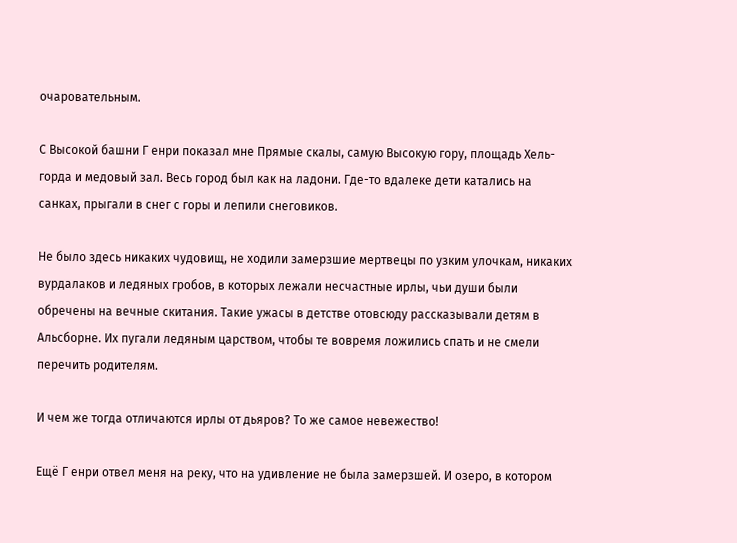очаровательным.

С Высокой башни Г енри показал мне Прямые скалы, самую Высокую гору, площадь Хель-горда и медовый зал. Весь город был как на ладони. Где-то вдалеке дети катались на санках, прыгали в снег с горы и лепили снеговиков.

Не было здесь никаких чудовищ, не ходили замерзшие мертвецы по узким улочкам, никаких вурдалаков и ледяных гробов, в которых лежали несчастные ирлы, чьи души были обречены на вечные скитания. Такие ужасы в детстве отовсюду рассказывали детям в Альсборне. Их пугали ледяным царством, чтобы те вовремя ложились спать и не смели перечить родителям.

И чем же тогда отличаются ирлы от дьяров? То же самое невежество!

Ещё Г енри отвел меня на реку, что на удивление не была замерзшей. И озеро, в котором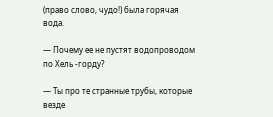(право слово, чудо!) была горячая вода.

— Почему ее не пустят водопроводом по Хель -горду?

— Ты про те странные трубы, которые везде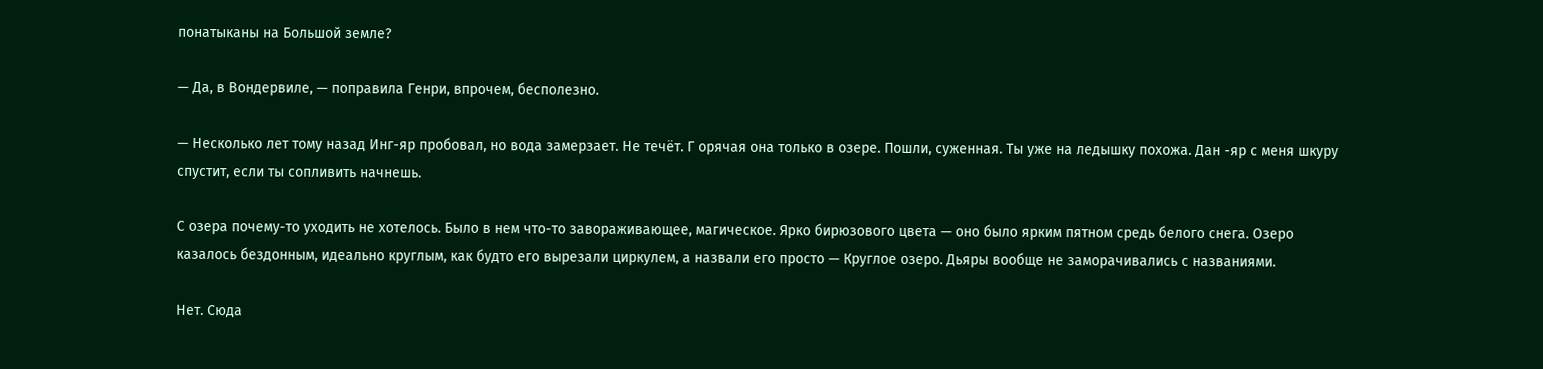понатыканы на Большой земле?

— Да, в Вондервиле, — поправила Генри, впрочем, бесполезно.

— Несколько лет тому назад Инг-яр пробовал, но вода замерзает. Не течёт. Г орячая она только в озере. Пошли, суженная. Ты уже на ледышку похожа. Дан -яр с меня шкуру спустит, если ты сопливить начнешь.

С озера почему-то уходить не хотелось. Было в нем что-то завораживающее, магическое. Ярко бирюзового цвета — оно было ярким пятном средь белого снега. Озеро казалось бездонным, идеально круглым, как будто его вырезали циркулем, а назвали его просто — Круглое озеро. Дьяры вообще не заморачивались с названиями.

Нет. Сюда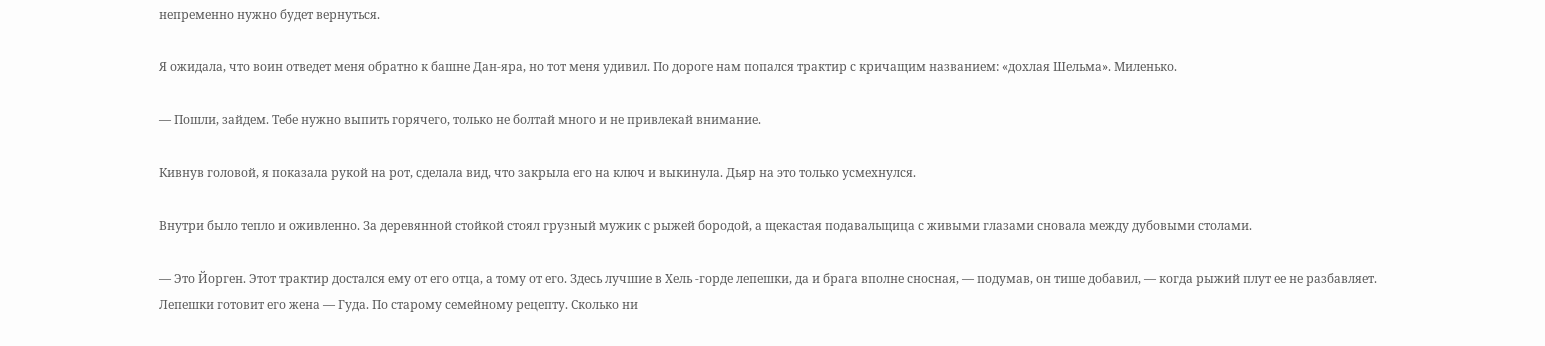непременно нужно будет вернуться.

Я ожидала, что воин отведет меня обратно к башне Дан-яра, но тот меня удивил. По дороге нам попался трактир с кричащим названием: «дохлая Шельма». Миленько.

— Пошли, зайдем. Тебе нужно выпить горячего, только не болтай много и не привлекай внимание.

Кивнув головой, я показала рукой на рот, сделала вид, что закрыла его на ключ и выкинула. Дьяр на это только усмехнулся.

Внутри было тепло и оживленно. За деревянной стойкой стоял грузный мужик с рыжей бородой, а щекастая подавальщица с живыми глазами сновала между дубовыми столами.

— Это Йорген. Этот трактир достался ему от его отца, а тому от его. Здесь лучшие в Хель -горде лепешки, да и брага вполне сносная, — подумав, он тише добавил, — когда рыжий плут ее не разбавляет. Лепешки готовит его жена — Гуда. По старому семейному рецепту. Сколько ни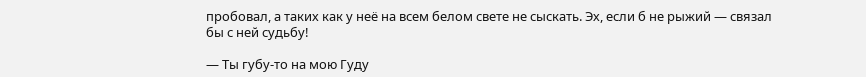пробовал, а таких как у неё на всем белом свете не сыскать. Эх, если б не рыжий — связал бы с ней судьбу!

— Ты губу-то на мою Гуду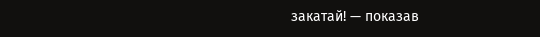закатай! — показав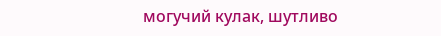могучий кулак, шутливо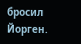бросил Йорген.